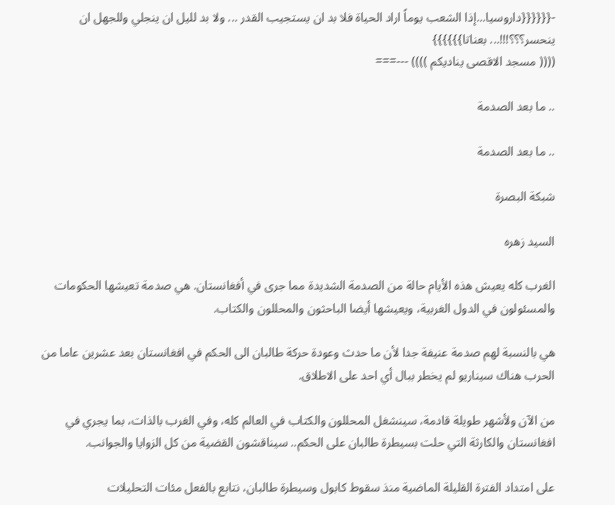-{{{{{{داروسيا...إذا الشعب يوماً اراد الحياة فلا بد ان يستجيب القدر ... ولا بد لليل ان ينجلي وللجهل ان ينحسر؟؟؟!!!... بعناتا}}}}}}
(((( مسجد الاقصى يناديكم )))) ---===

.. ما بعد الصدمة

.. ما بعد الصدمة

شبكة البصرة

السيد زهره

الغرب كله يعيش هذه الأيام حالة من الصدمة الشديدة مما جرى في أفغانستان. هي صدمة تعيشها الحكومات والمسئولون في الدول الغربية، ويعيشها أيضا الباحثون والمحللون والكتاب.

هي بالنسبة لهم صدمة عنيفة جدا لأن ما حدث وعودة حركة طالبان الى الحكم في افغانستان بعد عشرين عاما من الحرب هناك سيناريو لم يخطر ببال أي احد على الاطلاق.

من الآن ولأشهر طويلة قادمة، سينشغل المحللون والكتاب في العالم كله، وفي الغرب بالذات، بما يجري في افغانستان والكارثة التي حلت بسيطرة طالبان على الحكم.. سيناقشون القضية من كل الزوايا والجوانب.

على امتداد الفترة القليلة الماضية منذ سقوط كابول وسيطرة طالبان، نتابع بالفعل مئات التحليلات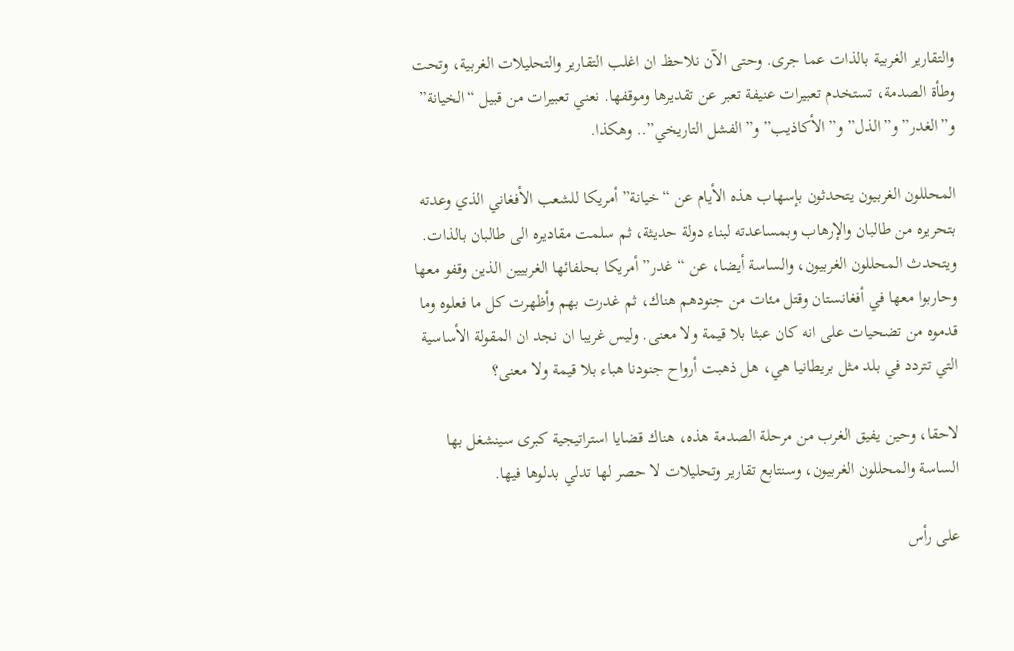والتقارير الغربية بالذات عما جرى. وحتى الآن نلاحظ ان اغلب التقارير والتحليلات الغربية، وتحت وطأة الصدمة، تستخدم تعبيرات عنيفة تعبر عن تقديرها وموقفها. نعني تعبيرات من قبيل “الخيانة” و”الغدر” و”الذل” و”الأكاذيب” و”الفشل التاريخي”.. وهكذا.

المحللون الغربيون يتحدثون بإسهاب هذه الأيام عن “خيانة” أمريكا للشعب الأفغاني الذي وعدته بتحريره من طالبان والإرهاب وبمساعدته لبناء دولة حديثة، ثم سلمت مقاديره الى طالبان بالذات. ويتحدث المحللون الغربيون، والساسة أيضا، عن “غدر” أمريكا بحلفائها الغربيين الذين وقفو معها وحاربوا معها في أفغانستان وقتل مئات من جنودهم هناك، ثم غدرت بهم وأظهرت كل ما فعلوه وما قدموه من تضحيات على انه كان عبثا بلا قيمة ولا معنى. وليس غريبا ان نجد ان المقولة الأساسية التي تتردد في بلد مثل بريطانيا هي، هل ذهبت أرواح جنودنا هباء بلا قيمة ولا معنى؟

لاحقا، وحين يفيق الغرب من مرحلة الصدمة هذه، هناك قضايا استراتيجية كبرى سينشغل بها الساسة والمحللون الغربيون، وسنتابع تقارير وتحليلات لا حصر لها تدلي بدلوها فيها.

على رأس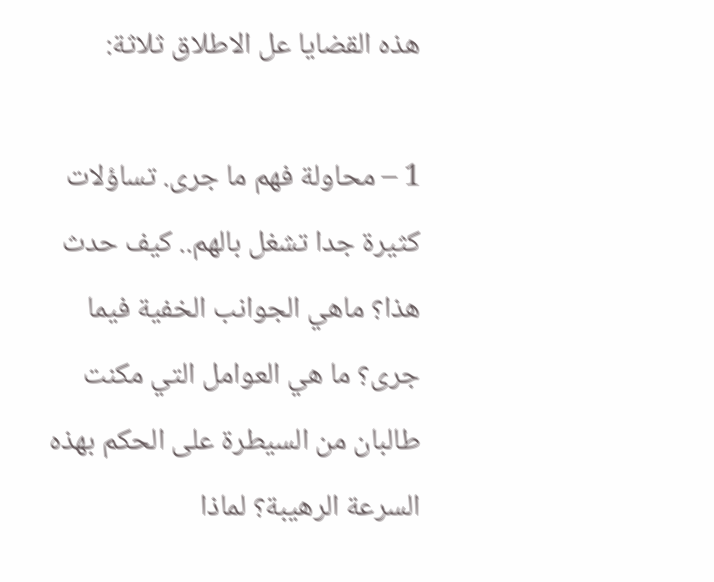هذه القضايا عل الاطلاق ثلاثة:

1 – محاولة فهم ما جرى. تساؤلات كثيرة جدا تشغل بالهم.. كيف حدث هذا؟ ماهي الجوانب الخفية فيما جرى؟ ما هي العوامل التي مكنت طالبان من السيطرة على الحكم بهذه السرعة الرهيبة؟ لماذا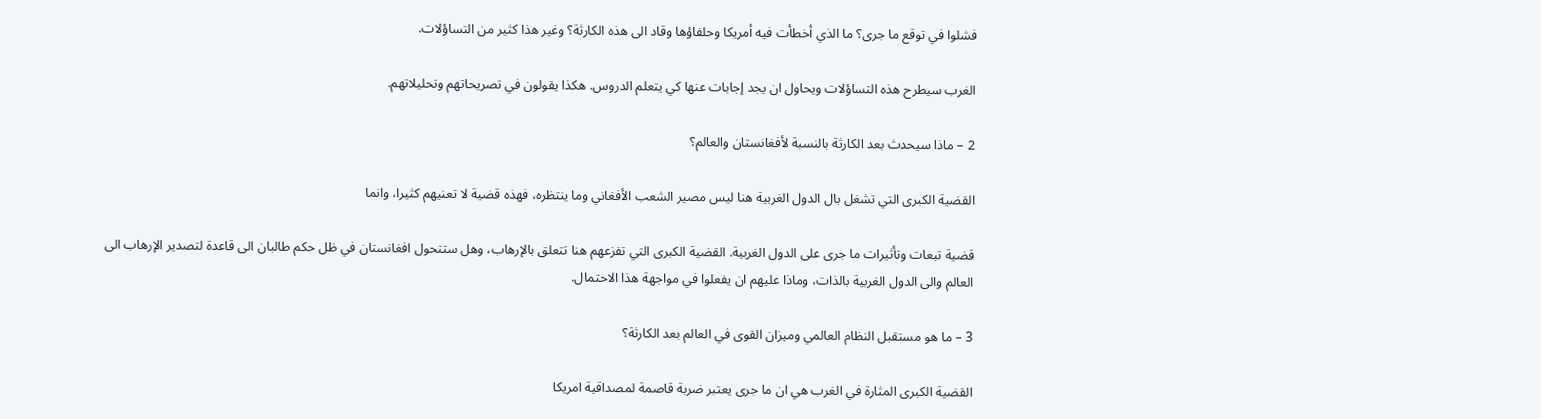فشلوا في توقع ما جرى؟ ما الذي أخطأت فيه أمريكا وحلفاؤها وقاد الى هذه الكارثة؟ وغير هذا كثير من التساؤلات.

الغرب سيطرح هذه التساؤلات ويحاول ان يجد إجابات عنها كي يتعلم الدروس. هكذا يقولون في تصريحاتهم وتحليلاتهم.

2 – ماذا سيحدث بعد الكارثة بالنسبة لأفغانستان والعالم؟

القضية الكبرى التي تشغل بال الدول الغربية هنا ليس مصير الشعب الأفغاني وما ينتظره، فهذه قضية لا تعنيهم كثيرا، وانما

قضية تبعات وتأثيرات ما جرى على الدول الغربية. القضية الكبرى التي تفزعهم هنا تتعلق بالإرهاب، وهل ستتحول افغانستان في ظل حكم طالبان الى قاعدة لتصدير الإرهاب الى العالم والى الدول الغربية بالذات، وماذا عليهم ان يفعلوا في مواجهة هذا الاحتمال.

3 – ما هو مستقبل النظام العالمي وميزان القوى في العالم بعد الكارثة؟

القضية الكبرى المثارة في الغرب هي ان ما جرى يعتبر ضربة قاصمة لمصداقية امريكا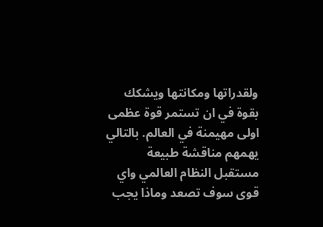ولقدراتها ومكانتها ويشكك بقوة في ان تستمر قوة عظمى اولى مهيمنة في العالم. بالتالي يهمهم مناقشة طبيعة مستقبل النظام العالمي واي قوى سوف تصعد وماذا يجب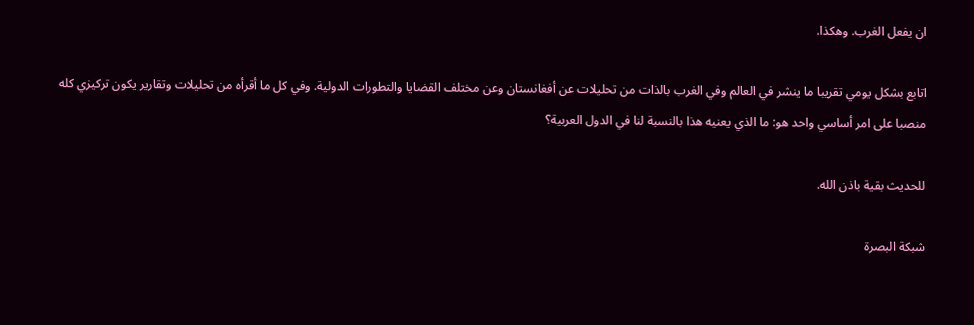ان يفعل الغرب. وهكذا.

اتابع بشكل يومي تقريبا ما ينشر في العالم وفي الغرب بالذات من تحليلات عن أفغانستان وعن مختلف القضايا والتطورات الدولية. وفي كل ما أقرأه من تحليلات وتقارير يكون تركيزي كله منصبا على امر أساسي واحد هو: ما الذي يعنيه هذا بالنسبة لنا في الدول العربية؟

للحديث بقية باذن الله.

شبكة البصرة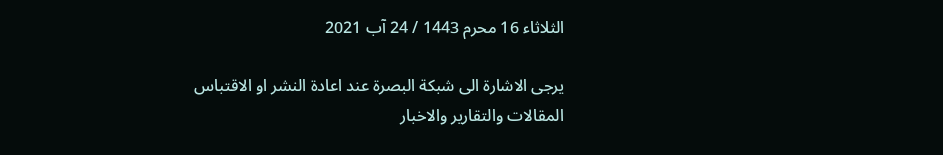الثلاثاء 16 محرم 1443 / 24 آب 2021

يرجى الاشارة الى شبكة البصرة عند اعادة النشر او الاقتباس
المقالات والتقارير والاخبار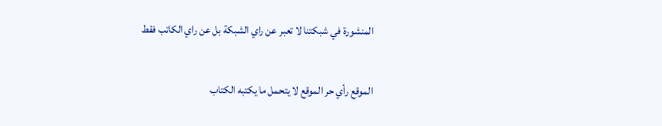المنشورة في شبكتنا لا تعبر عن راي الشبكة بل عن راي الكاتب فقط

الموقع رأي حر الموقع لا يتحمل ما يكتبه الكتاب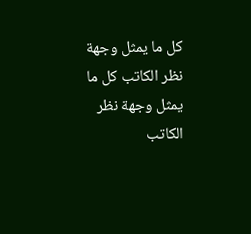كل ما يمثل وجهة نظر الكاتب كل ما يمثل وجهة نظر الكاتب